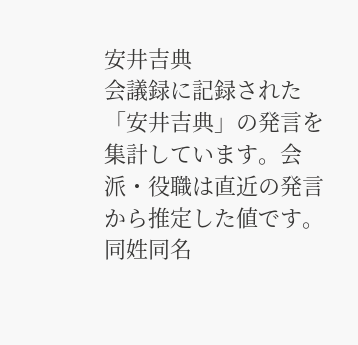安井吉典
会議録に記録された「安井吉典」の発言を集計しています。会派・役職は直近の発言から推定した値です。同姓同名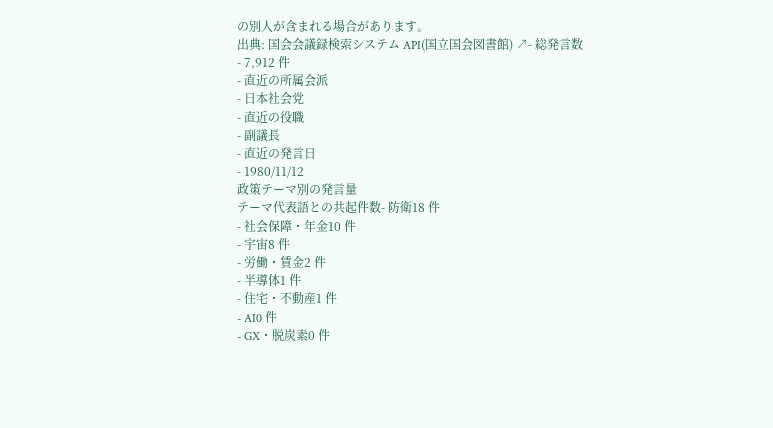の別人が含まれる場合があります。
出典: 国会会議録検索システム API(国立国会図書館) ↗- 総発言数
- 7,912 件
- 直近の所属会派
- 日本社会党
- 直近の役職
- 副議長
- 直近の発言日
- 1980/11/12
政策テーマ別の発言量
テーマ代表語との共起件数- 防衛18 件
- 社会保障・年金10 件
- 宇宙8 件
- 労働・賃金2 件
- 半導体1 件
- 住宅・不動産1 件
- AI0 件
- GX・脱炭素0 件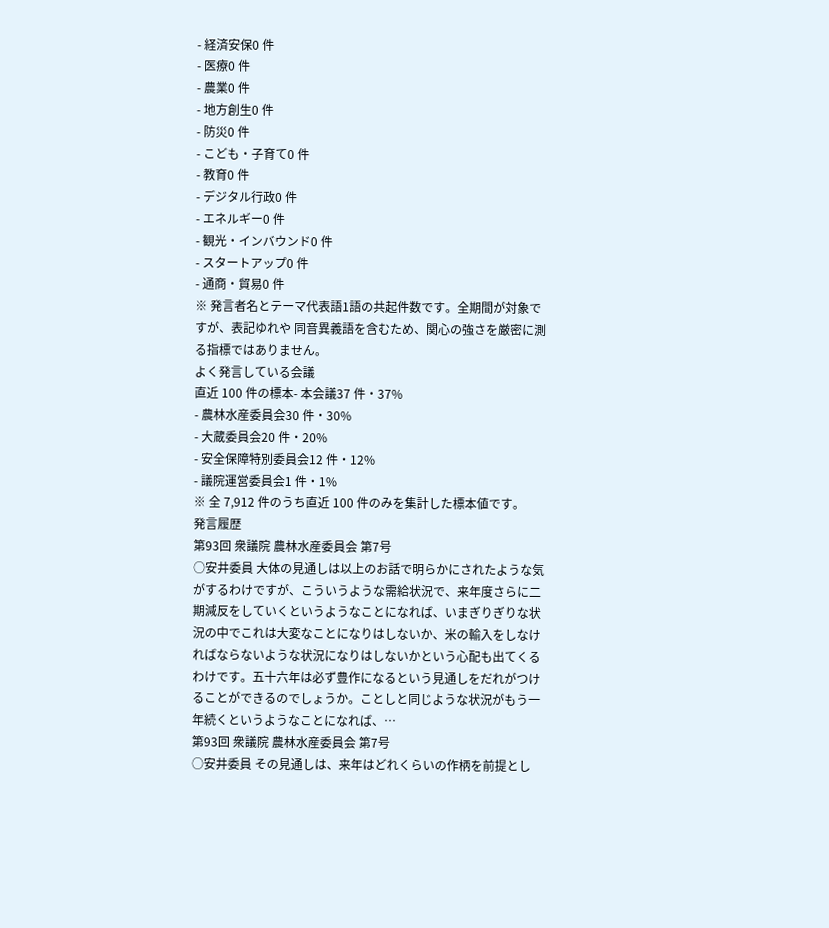- 経済安保0 件
- 医療0 件
- 農業0 件
- 地方創生0 件
- 防災0 件
- こども・子育て0 件
- 教育0 件
- デジタル行政0 件
- エネルギー0 件
- 観光・インバウンド0 件
- スタートアップ0 件
- 通商・貿易0 件
※ 発言者名とテーマ代表語1語の共起件数です。全期間が対象ですが、表記ゆれや 同音異義語を含むため、関心の強さを厳密に測る指標ではありません。
よく発言している会議
直近 100 件の標本- 本会議37 件・37%
- 農林水産委員会30 件・30%
- 大蔵委員会20 件・20%
- 安全保障特別委員会12 件・12%
- 議院運営委員会1 件・1%
※ 全 7,912 件のうち直近 100 件のみを集計した標本値です。
発言履歴
第93回 衆議院 農林水産委員会 第7号
○安井委員 大体の見通しは以上のお話で明らかにされたような気がするわけですが、こういうような需給状況で、来年度さらに二期減反をしていくというようなことになれば、いまぎりぎりな状況の中でこれは大変なことになりはしないか、米の輸入をしなければならないような状況になりはしないかという心配も出てくるわけです。五十六年は必ず豊作になるという見通しをだれがつけることができるのでしょうか。ことしと同じような状況がもう一年続くというようなことになれば、…
第93回 衆議院 農林水産委員会 第7号
○安井委員 その見通しは、来年はどれくらいの作柄を前提とし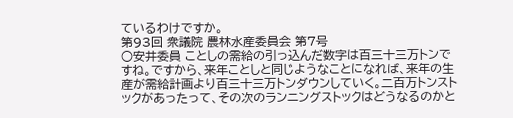ているわけですか。
第93回 衆議院 農林水産委員会 第7号
○安井委員 ことしの需給の引っ込んだ数字は百三十三万トンですね。ですから、来年ことしと同じようなことになれば、来年の生産が需給計画より百三十三万トンダウンしていく。二百万トンストックがあったって、その次のランニングストックはどうなるのかと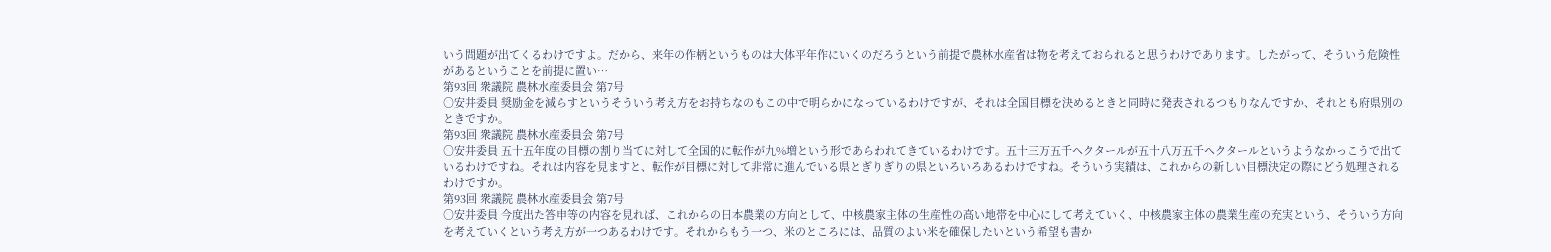いう問題が出てくるわけですよ。だから、来年の作柄というものは大体平年作にいくのだろうという前提で農林水産省は物を考えておられると思うわけであります。したがって、そういう危険性があるということを前提に置い…
第93回 衆議院 農林水産委員会 第7号
○安井委員 奨励金を減らすというそういう考え方をお持ちなのもこの中で明らかになっているわけですが、それは全国目標を決めるときと同時に発表されるつもりなんですか、それとも府県別のときですか。
第93回 衆議院 農林水産委員会 第7号
○安井委員 五十五年度の目標の割り当てに対して全国的に転作が九%増という形であらわれてきているわけです。五十三万五千ヘクタールが五十八万五千ヘクタールというようなかっこうで出ているわけですね。それは内容を見ますと、転作が目標に対して非常に進んでいる県とぎりぎりの県といろいろあるわけですね。そういう実績は、これからの新しい目標決定の際にどう処理されるわけですか。
第93回 衆議院 農林水産委員会 第7号
○安井委員 今度出た答申等の内容を見れば、これからの日本農業の方向として、中核農家主体の生産性の高い地帯を中心にして考えていく、中核農家主体の農業生産の充実という、そういう方向を考えていくという考え方が一つあるわけです。それからもう一つ、米のところには、品質のよい米を確保したいという希望も書か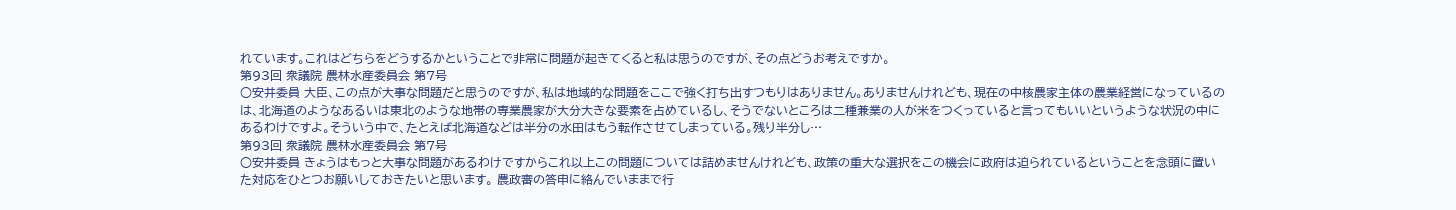れています。これはどちらをどうするかということで非常に問題が起きてくると私は思うのですが、その点どうお考えですか。
第93回 衆議院 農林水産委員会 第7号
○安井委員 大臣、この点が大事な問題だと思うのですが、私は地域的な問題をここで強く打ち出すつもりはありません。ありませんけれども、現在の中核農家主体の農業経営になっているのは、北海道のようなあるいは東北のような地帯の専業農家が大分大きな要素を占めているし、そうでないところは二種兼業の人が米をつくっていると言ってもいいというような状況の中にあるわけですよ。そういう中で、たとえば北海道などは半分の水田はもう転作させてしまっている。残り半分し…
第93回 衆議院 農林水産委員会 第7号
○安井委員 きょうはもっと大事な問題があるわけですからこれ以上この問題については詰めませんけれども、政策の重大な選択をこの機会に政府は迫られているということを念頭に置いた対応をひとつお願いしておきたいと思います。 農政審の答申に絡んでいままで行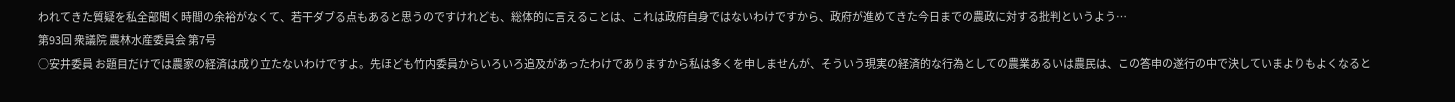われてきた質疑を私全部聞く時間の余裕がなくて、若干ダブる点もあると思うのですけれども、総体的に言えることは、これは政府自身ではないわけですから、政府が進めてきた今日までの農政に対する批判というよう…
第93回 衆議院 農林水産委員会 第7号
○安井委員 お題目だけでは農家の経済は成り立たないわけですよ。先ほども竹内委員からいろいろ追及があったわけでありますから私は多くを申しませんが、そういう現実の経済的な行為としての農業あるいは農民は、この答申の遂行の中で決していまよりもよくなると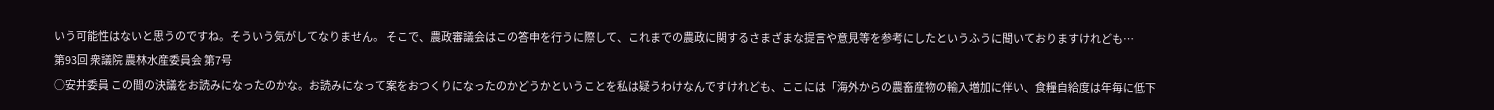いう可能性はないと思うのですね。そういう気がしてなりません。 そこで、農政審議会はこの答申を行うに際して、これまでの農政に関するさまざまな提言や意見等を参考にしたというふうに聞いておりますけれども…
第93回 衆議院 農林水産委員会 第7号
○安井委員 この間の決議をお読みになったのかな。お読みになって案をおつくりになったのかどうかということを私は疑うわけなんですけれども、ここには「海外からの農畜産物の輸入増加に伴い、食糧自給度は年毎に低下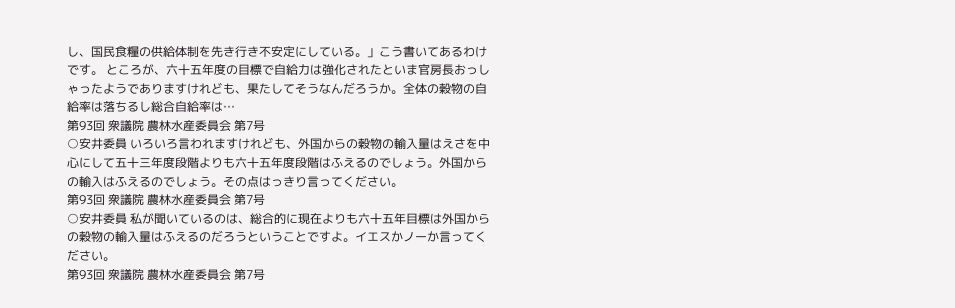し、国民食糧の供給体制を先き行き不安定にしている。」こう書いてあるわけです。 ところが、六十五年度の目標で自給力は強化されたといま官房長おっしゃったようでありますけれども、果たしてそうなんだろうか。全体の穀物の自給率は落ちるし総合自給率は…
第93回 衆議院 農林水産委員会 第7号
○安井委員 いろいろ言われますけれども、外国からの穀物の輸入量はえさを中心にして五十三年度段階よりも六十五年度段階はふえるのでしょう。外国からの輸入はふえるのでしょう。その点はっきり言ってください。
第93回 衆議院 農林水産委員会 第7号
○安井委員 私が聞いているのは、総合的に現在よりも六十五年目標は外国からの穀物の輸入量はふえるのだろうということですよ。イエスかノーか言ってください。
第93回 衆議院 農林水産委員会 第7号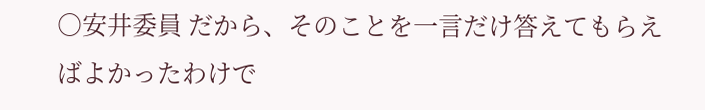○安井委員 だから、そのことを一言だけ答えてもらえばよかったわけで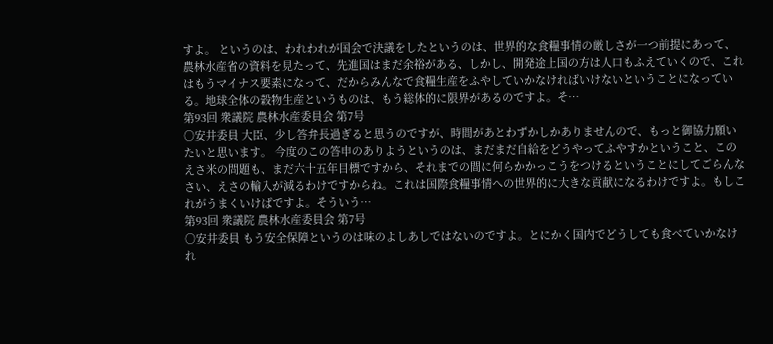すよ。 というのは、われわれが国会で決議をしたというのは、世界的な食糧事情の厳しさが一つ前提にあって、農林水産省の資料を見たって、先進国はまだ余裕がある、しかし、開発途上国の方は人口もふえていくので、これはもうマイナス要素になって、だからみんなで食糧生産をふやしていかなければいけないということになっている。地球全体の穀物生産というものは、もう総体的に限界があるのですよ。そ…
第93回 衆議院 農林水産委員会 第7号
○安井委員 大臣、少し答弁長過ぎると思うのですが、時間があとわずかしかありませんので、もっと御協力願いたいと思います。 今度のこの答申のありようというのは、まだまだ自給をどうやってふやすかということ、このえさ米の問題も、まだ六十五年目標ですから、それまでの間に何らかかっこうをつけるということにしてごらんなさい、えさの輸入が減るわけですからね。これは国際食糧事情への世界的に大きな貢献になるわけですよ。もしこれがうまくいけばですよ。そういう…
第93回 衆議院 農林水産委員会 第7号
○安井委員 もう安全保障というのは味のよしあしではないのですよ。とにかく国内でどうしても食べていかなけれ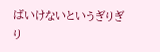ばいけないというぎりぎり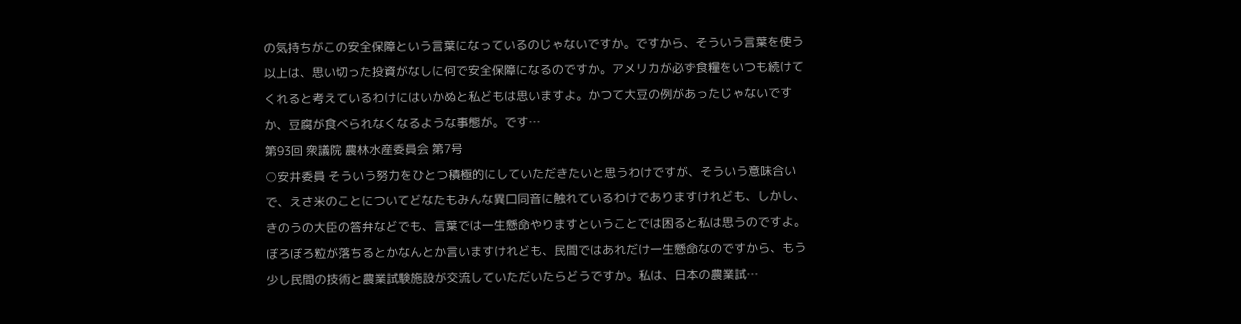の気持ちがこの安全保障という言葉になっているのじゃないですか。ですから、そういう言葉を使う以上は、思い切った投資がなしに何で安全保障になるのですか。アメリカが必ず食糧をいつも続けてくれると考えているわけにはいかぬと私どもは思いますよ。かつて大豆の例があったじゃないですか、豆腐が食べられなくなるような事態が。です…
第93回 衆議院 農林水産委員会 第7号
○安井委員 そういう努力をひとつ積極的にしていただきたいと思うわけですが、そういう意味合いで、えさ米のことについてどなたもみんな異口同音に触れているわけでありますけれども、しかし、きのうの大臣の答弁などでも、言葉では一生懸命やりますということでは困ると私は思うのですよ。ぼろぼろ粒が落ちるとかなんとか言いますけれども、民間ではあれだけ一生懸命なのですから、もう少し民間の技術と農業試験施設が交流していただいたらどうですか。私は、日本の農業試…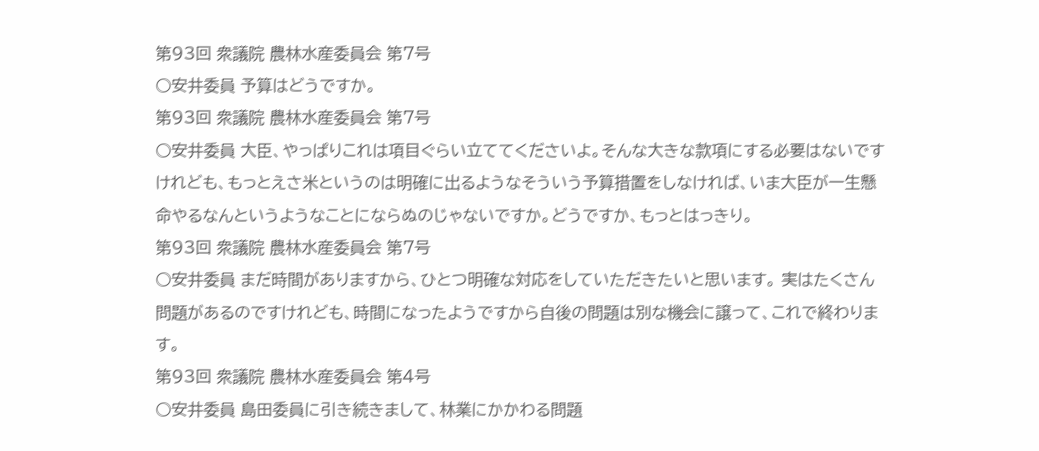第93回 衆議院 農林水産委員会 第7号
○安井委員 予算はどうですか。
第93回 衆議院 農林水産委員会 第7号
○安井委員 大臣、やっぱりこれは項目ぐらい立ててくださいよ。そんな大きな款項にする必要はないですけれども、もっとえさ米というのは明確に出るようなそういう予算措置をしなければ、いま大臣が一生懸命やるなんというようなことにならぬのじゃないですか。どうですか、もっとはっきり。
第93回 衆議院 農林水産委員会 第7号
○安井委員 まだ時間がありますから、ひとつ明確な対応をしていただきたいと思います。 実はたくさん問題があるのですけれども、時間になったようですから自後の問題は別な機会に譲って、これで終わります。
第93回 衆議院 農林水産委員会 第4号
○安井委員 島田委員に引き続きまして、林業にかかわる問題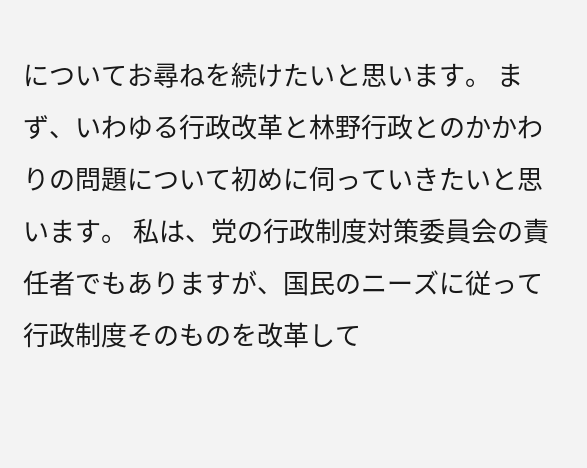についてお尋ねを続けたいと思います。 まず、いわゆる行政改革と林野行政とのかかわりの問題について初めに伺っていきたいと思います。 私は、党の行政制度対策委員会の責任者でもありますが、国民のニーズに従って行政制度そのものを改革して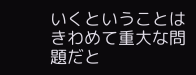いくということはきわめて重大な問題だと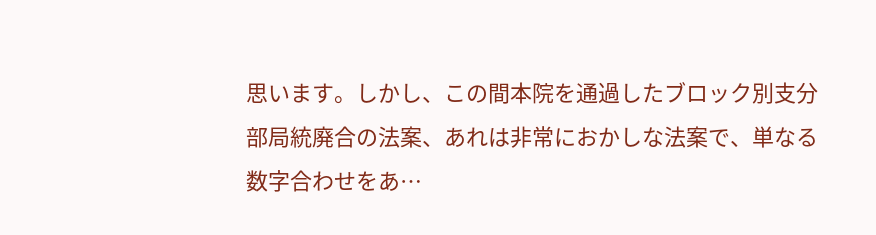思います。しかし、この間本院を通過したブロック別支分部局統廃合の法案、あれは非常におかしな法案で、単なる数字合わせをあ…